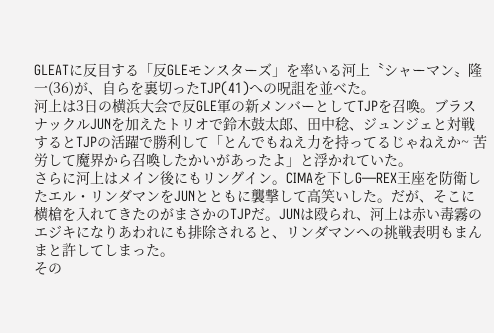GLEATに反目する「反GLEモンスターズ」を率いる河上〝シャーマン〟隆一(36)が、自らを裏切ったTJP(41)への呪詛を並べた。
河上は3日の横浜大会で反GLE軍の新メンバーとしてTJPを召喚。ブラスナックルJUNを加えたトリオで鈴木鼓太郎、田中稔、ジュンジェと対戦するとTJPの活躍で勝利して「とんでもねえ力を持ってるじゃねえか~ 苦労して魔界から召喚したかいがあったよ」と浮かれていた。
さらに河上はメイン後にもリングイン。CIMAを下しG―REX王座を防衛したエル・リンダマンをJUNとともに襲撃して高笑いした。だが、そこに横槍を入れてきたのがまさかのTJPだ。JUNは殴られ、河上は赤い毒霧のエジキになりあわれにも排除されると、リンダマンへの挑戦表明もまんまと許してしまった。
その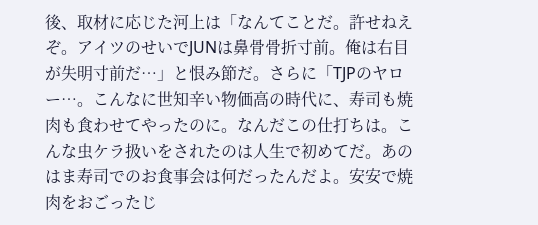後、取材に応じた河上は「なんてことだ。許せねえぞ。アイツのせいでJUNは鼻骨骨折寸前。俺は右目が失明寸前だ…」と恨み節だ。さらに「TJPのヤロー…。こんなに世知辛い物価高の時代に、寿司も焼肉も食わせてやったのに。なんだこの仕打ちは。こんな虫ケラ扱いをされたのは人生で初めてだ。あのはま寿司でのお食事会は何だったんだよ。安安で焼肉をおごったじ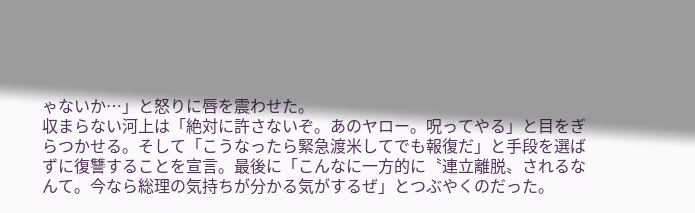ゃないか…」と怒りに唇を震わせた。
収まらない河上は「絶対に許さないぞ。あのヤロー。呪ってやる」と目をぎらつかせる。そして「こうなったら緊急渡米してでも報復だ」と手段を選ばずに復讐することを宣言。最後に「こんなに一方的に〝連立離脱〟されるなんて。今なら総理の気持ちが分かる気がするぜ」とつぶやくのだった。